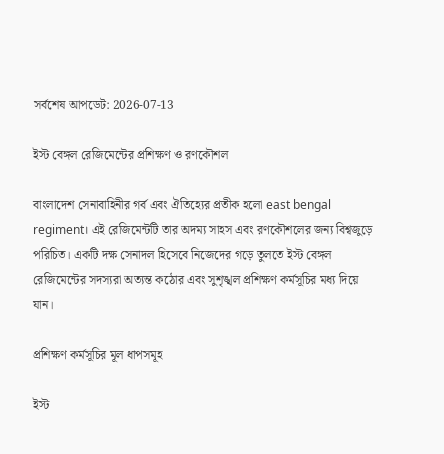সর্বশেষ আপডেট: 2026-07-13

ইস্ট বেঙ্গল রেজিমেন্টের প্রশিক্ষণ ও রণকৌশল

বাংলাদেশ সেনাবাহিনীর গর্ব এবং ঐতিহ্যের প্রতীক হলো east bengal regiment। এই রেজিমেন্টটি তার অদম্য সাহস এবং রণকৌশলের জন্য বিশ্বজুড়ে পরিচিত। একটি দক্ষ সেনাদল হিসেবে নিজেদের গড়ে তুলতে ইস্ট বেঙ্গল রেজিমেন্টের সদস্যরা অত্যন্ত কঠোর এবং সুশৃঙ্খল প্রশিক্ষণ কর্মসূচির মধ্য দিয়ে যান।

প্রশিক্ষণ কর্মসূচির মূল ধাপসমূহ

ইস্ট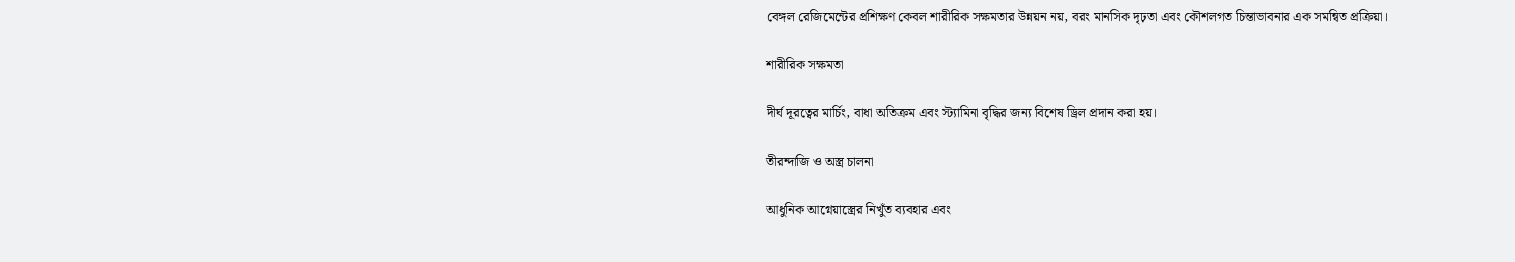বেঙ্গল রেজিমেন্টের প্রশিক্ষণ কেবল শারীরিক সক্ষমতার উন্নয়ন নয়, বরং মানসিক দৃঢ়তা এবং কৌশলগত চিন্তাভাবনার এক সমন্বিত প্রক্রিয়া।

শারীরিক সক্ষমতা

দীর্ঘ দূরত্বের মার্চিং, বাধা অতিক্রম এবং স্ট্যামিনা বৃদ্ধির জন্য বিশেষ ড্রিল প্রদান করা হয়।

তীরন্দাজি ও অস্ত্র চালনা

আধুনিক আগ্নেয়াস্ত্রের নিখুঁত ব্যবহার এবং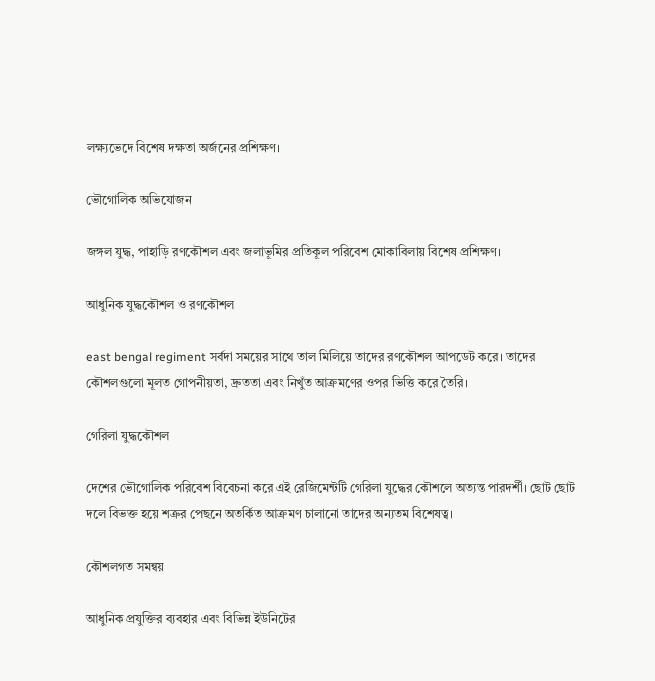লক্ষ্যভেদে বিশেষ দক্ষতা অর্জনের প্রশিক্ষণ।

ভৌগোলিক অভিযোজন

জঙ্গল যুদ্ধ, পাহাড়ি রণকৌশল এবং জলাভূমির প্রতিকূল পরিবেশ মোকাবিলায় বিশেষ প্রশিক্ষণ।

আধুনিক যুদ্ধকৌশল ও রণকৌশল

east bengal regiment সর্বদা সময়ের সাথে তাল মিলিয়ে তাদের রণকৌশল আপডেট করে। তাদের কৌশলগুলো মূলত গোপনীয়তা, দ্রুততা এবং নিখুঁত আক্রমণের ওপর ভিত্তি করে তৈরি।

গেরিলা যুদ্ধকৌশল

দেশের ভৌগোলিক পরিবেশ বিবেচনা করে এই রেজিমেন্টটি গেরিলা যুদ্ধের কৌশলে অত্যন্ত পারদর্শী। ছোট ছোট দলে বিভক্ত হয়ে শত্রুর পেছনে অতর্কিত আক্রমণ চালানো তাদের অন্যতম বিশেষত্ব।

কৌশলগত সমন্বয়

আধুনিক প্রযুক্তির ব্যবহার এবং বিভিন্ন ইউনিটের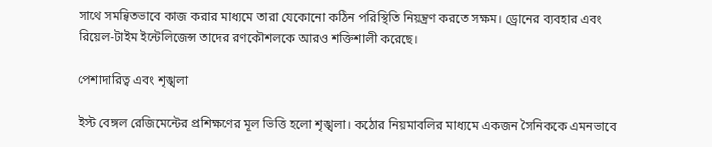সাথে সমন্বিতভাবে কাজ করার মাধ্যমে তারা যেকোনো কঠিন পরিস্থিতি নিয়ন্ত্রণ করতে সক্ষম। ড্রোনের ব্যবহার এবং রিয়েল-টাইম ইন্টেলিজেন্স তাদের রণকৌশলকে আরও শক্তিশালী করেছে।

পেশাদারিত্ব এবং শৃঙ্খলা

ইস্ট বেঙ্গল রেজিমেন্টের প্রশিক্ষণের মূল ভিত্তি হলো শৃঙ্খলা। কঠোর নিয়মাবলির মাধ্যমে একজন সৈনিককে এমনভাবে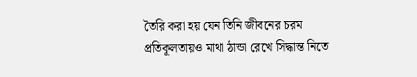তৈরি করা হয় যেন তিনি জীবনের চরম প্রতিকূলতায়ও মাথা ঠান্ডা রেখে সিদ্ধান্ত নিতে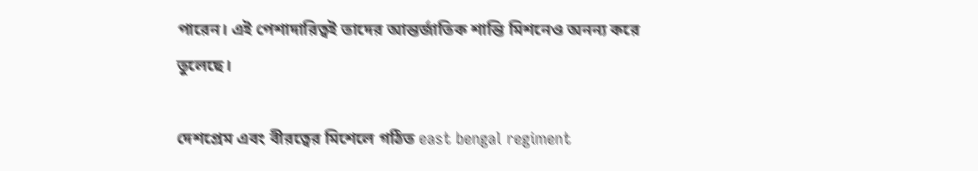পারেন। এই পেশাদারিত্বই তাদের আন্তর্জাতিক শান্তি মিশনেও অনন্য করে তুলেছে।

দেশপ্রেম এবং বীরত্বের মিশেলে গঠিত east bengal regiment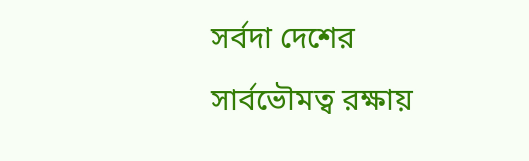সর্বদা দেশের সার্বভৌমত্ব রক্ষায়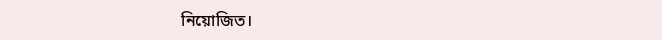নিয়োজিত।